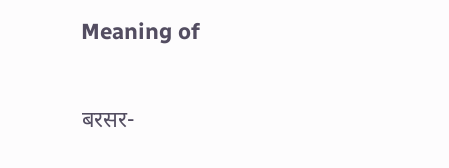Meaning of

बरसर-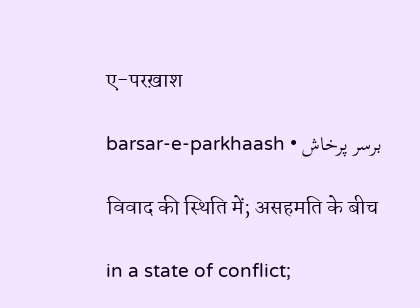ए-परख़ाश

barsar-e-parkhaash • برسر پرخاش

विवाद की स्थिति में; असहमति के बीच

in a state of conflict;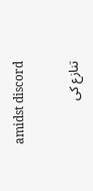amidst discord

تنازع کی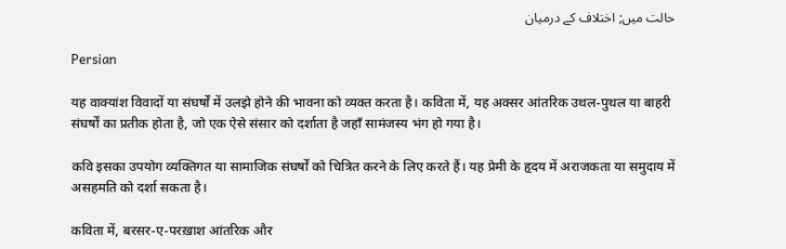حالت میں; اختلاف کے درمیان

Persian

यह वाक्यांश विवादों या संघर्षों में उलझे होने की भावना को व्यक्त करता है। कविता में, यह अक्सर आंतरिक उथल-पुथल या बाहरी संघर्षों का प्रतीक होता है, जो एक ऐसे संसार को दर्शाता है जहाँ सामंजस्य भंग हो गया है।

कवि इसका उपयोग व्यक्तिगत या सामाजिक संघर्षों को चित्रित करने के लिए करते हैं। यह प्रेमी के हृदय में अराजकता या समुदाय में असहमति को दर्शा सकता है।

कविता में, बरसर-ए-परख़ाश आंतरिक और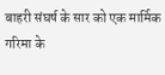बाहरी संघर्ष के सार को एक मार्मिक गरिमा के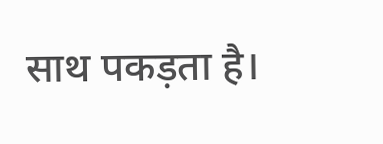साथ पकड़ता है।